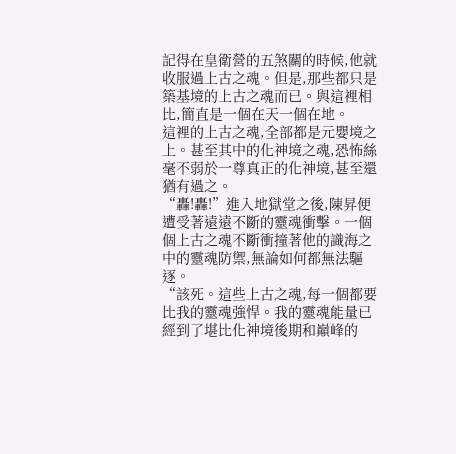記得在皇衛營的五煞關的時候,他就收服過上古之魂。但是,那些都只是築基境的上古之魂而已。與這裡相比,簡直是一個在天一個在地。
這裡的上古之魂,全部都是元嬰境之上。甚至其中的化神境之魂,恐怖絲毫不弱於一尊真正的化神境,甚至還猶有過之。
“轟!轟!”進入地獄堂之後,陳昇便遭受著遠遠不斷的靈魂衝擊。一個個上古之魂不斷衝撞著他的識海之中的靈魂防禦,無論如何都無法驅逐。
“該死。這些上古之魂,每一個都要比我的靈魂強悍。我的靈魂能量已經到了堪比化神境後期和巔峰的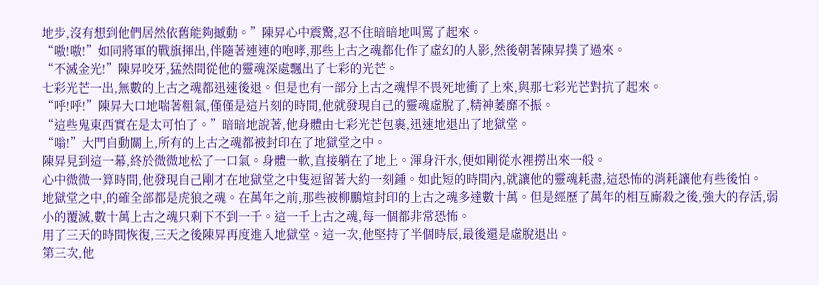地步,沒有想到他們居然依舊能夠撼動。”陳昇心中震驚,忍不住暗暗地叫罵了起來。
“嗷!嗷!”如同將軍的戰旗揮出,伴隨著連連的咆哮,那些上古之魂都化作了虛幻的人影,然後朝著陳昇撲了過來。
“不滅金光!”陳昇咬牙,猛然間從他的靈魂深處飄出了七彩的光芒。
七彩光芒一出,無數的上古之魂都迅速後退。但是也有一部分上古之魂悍不畏死地衝了上來,與那七彩光芒對抗了起來。
“呼!呼!”陳昇大口地喘著粗氣,僅僅是這片刻的時間,他就發現自己的靈魂虛脫了,精神萎靡不振。
“這些鬼東西實在是太可怕了。”暗暗地說著,他身體由七彩光芒包裹,迅速地退出了地獄堂。
“嗡!”大門自動關上,所有的上古之魂都被封印在了地獄堂之中。
陳昇見到這一幕,終於微微地松了一口氣。身體一軟,直接躺在了地上。渾身汗水,便如剛從水裡撈出來一般。
心中微微一算時間,他發現自己剛才在地獄堂之中隻逗留著大約一刻鍾。如此短的時間內,就讓他的靈魂耗盡,這恐怖的消耗讓他有些後怕。
地獄堂之中,的確全部都是虎狼之魂。在萬年之前,那些被柳鵬煊封印的上古之魂多達數十萬。但是經歷了萬年的相互廝殺之後,強大的存活,弱小的覆滅,數十萬上古之魂只剩下不到一千。這一千上古之魂,每一個都非常恐怖。
用了三天的時間恢復,三天之後陳昇再度進入地獄堂。這一次,他堅持了半個時辰,最後還是虛脫退出。
第三次,他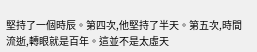堅持了一個時辰。第四次,他堅持了半天。第五次,時間流逝,轉眼就是百年。這並不是太虛天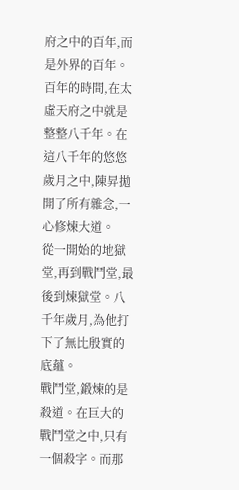府之中的百年,而是外界的百年。
百年的時間,在太虛天府之中就是整整八千年。在這八千年的悠悠歲月之中,陳昇拋開了所有雜念,一心修煉大道。
從一開始的地獄堂,再到戰鬥堂,最後到煉獄堂。八千年歲月,為他打下了無比殷實的底蘊。
戰鬥堂,鍛煉的是殺道。在巨大的戰鬥堂之中,只有一個殺字。而那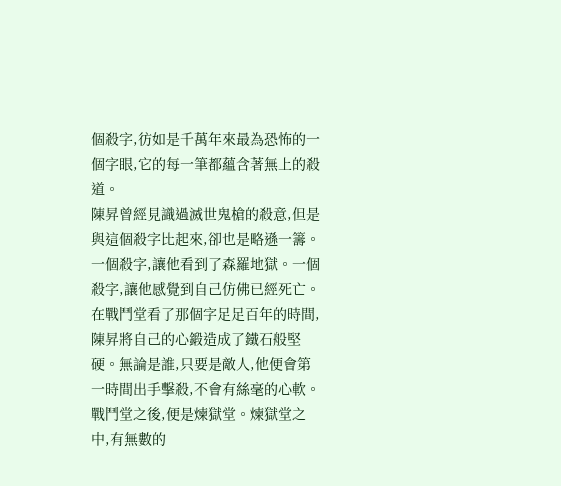個殺字,彷如是千萬年來最為恐怖的一個字眼,它的每一筆都蘊含著無上的殺道。
陳昇曾經見識過滅世鬼槍的殺意,但是與這個殺字比起來,卻也是略遜一籌。一個殺字,讓他看到了森羅地獄。一個殺字,讓他感覺到自己仿佛已經死亡。
在戰鬥堂看了那個字足足百年的時間,陳昇將自己的心鍛造成了鐵石般堅硬。無論是誰,只要是敵人,他便會第一時間出手擊殺,不會有絲毫的心軟。
戰鬥堂之後,便是煉獄堂。煉獄堂之中,有無數的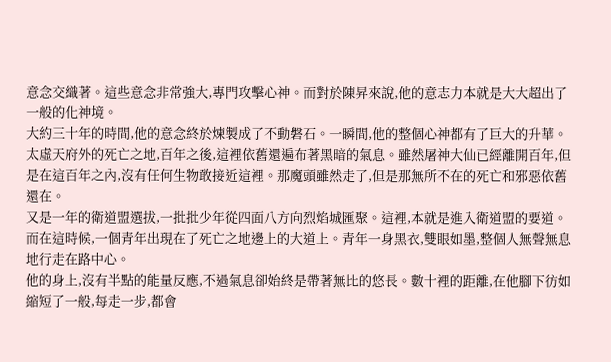意念交織著。這些意念非常強大,專門攻擊心神。而對於陳昇來說,他的意志力本就是大大超出了一般的化神境。
大約三十年的時間,他的意念終於煉製成了不動磐石。一瞬間,他的整個心神都有了巨大的升華。
太虛天府外的死亡之地,百年之後,這裡依舊還遍布著黑暗的氣息。雖然屠神大仙已經離開百年,但是在這百年之內,沒有任何生物敢接近這裡。那魔頭雖然走了,但是那無所不在的死亡和邪惡依舊還在。
又是一年的衛道盟選拔,一批批少年從四面八方向烈焰城匯聚。這裡,本就是進入衛道盟的要道。
而在這時候,一個青年出現在了死亡之地邊上的大道上。青年一身黑衣,雙眼如墨,整個人無聲無息地行走在路中心。
他的身上,沒有半點的能量反應,不過氣息卻始終是帶著無比的悠長。數十裡的距離,在他腳下彷如縮短了一般,每走一步,都會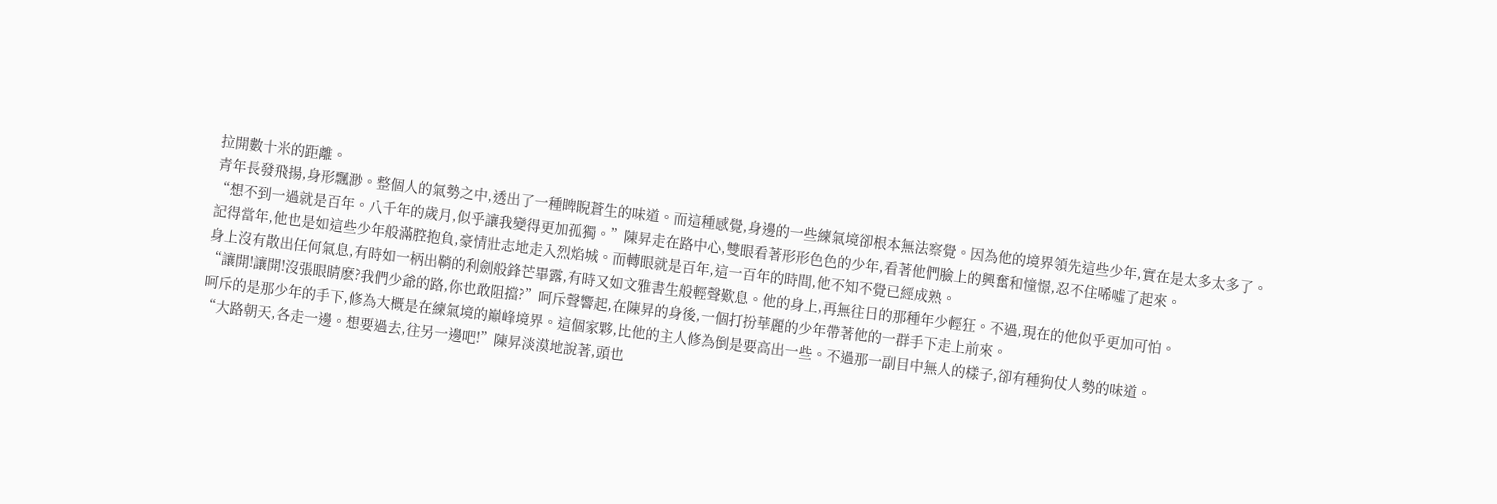拉開數十米的距離。
青年長發飛揚,身形飄渺。整個人的氣勢之中,透出了一種睥睨蒼生的味道。而這種感覺,身邊的一些練氣境卻根本無法察覺。因為他的境界領先這些少年,實在是太多太多了。
“想不到一過就是百年。八千年的歲月,似乎讓我變得更加孤獨。”陳昇走在路中心,雙眼看著形形色色的少年,看著他們臉上的興奮和憧憬,忍不住唏噓了起來。
記得當年,他也是如這些少年般滿腔抱負,豪情壯志地走入烈焰城。而轉眼就是百年,這一百年的時間,他不知不覺已經成熟。
身上沒有散出任何氣息,有時如一柄出鞘的利劍般鋒芒畢露,有時又如文雅書生般輕聲歎息。他的身上,再無往日的那種年少輕狂。不過,現在的他似乎更加可怕。
“讓開!讓開!沒張眼睛麽?我們少爺的路,你也敢阻擋?”呵斥聲響起,在陳昇的身後,一個打扮華麗的少年帶著他的一群手下走上前來。
呵斥的是那少年的手下,修為大概是在練氣境的巔峰境界。這個家夥,比他的主人修為倒是要高出一些。不過那一副目中無人的樣子,卻有種狗仗人勢的味道。
“大路朝天,各走一邊。想要過去,往另一邊吧!”陳昇淡漠地說著,頭也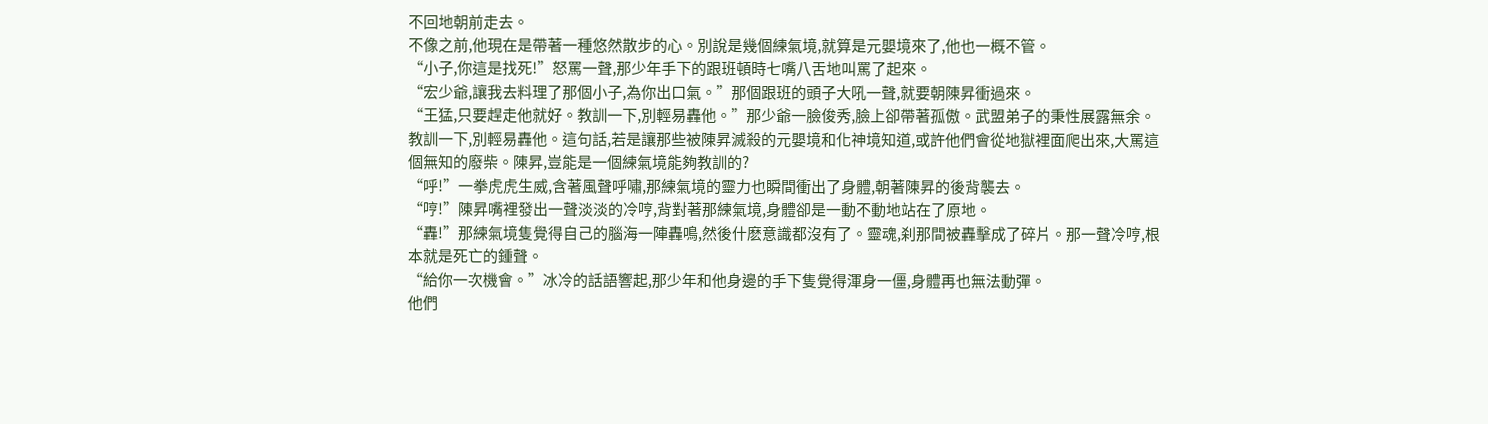不回地朝前走去。
不像之前,他現在是帶著一種悠然散步的心。別說是幾個練氣境,就算是元嬰境來了,他也一概不管。
“小子,你這是找死!”怒罵一聲,那少年手下的跟班頓時七嘴八舌地叫罵了起來。
“宏少爺,讓我去料理了那個小子,為你出口氣。”那個跟班的頭子大吼一聲,就要朝陳昇衝過來。
“王猛,只要趕走他就好。教訓一下,別輕易轟他。”那少爺一臉俊秀,臉上卻帶著孤傲。武盟弟子的秉性展露無余。
教訓一下,別輕易轟他。這句話,若是讓那些被陳昇滅殺的元嬰境和化神境知道,或許他們會從地獄裡面爬出來,大罵這個無知的廢柴。陳昇,豈能是一個練氣境能夠教訓的?
“呼!”一拳虎虎生威,含著風聲呼嘯,那練氣境的靈力也瞬間衝出了身體,朝著陳昇的後背襲去。
“哼!”陳昇嘴裡發出一聲淡淡的冷哼,背對著那練氣境,身體卻是一動不動地站在了原地。
“轟!”那練氣境隻覺得自己的腦海一陣轟鳴,然後什麽意識都沒有了。靈魂,刹那間被轟擊成了碎片。那一聲冷哼,根本就是死亡的鍾聲。
“給你一次機會。”冰冷的話語響起,那少年和他身邊的手下隻覺得渾身一僵,身體再也無法動彈。
他們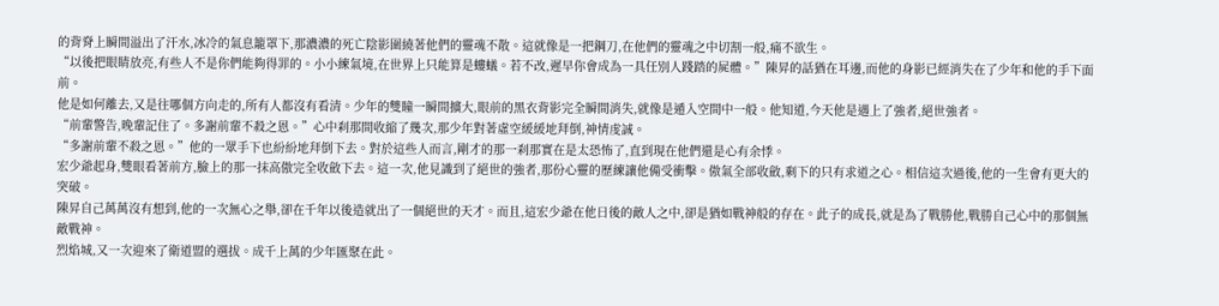的背脊上瞬間溢出了汗水,冰冷的氣息籠罩下,那濃濃的死亡陰影圍繞著他們的靈魂不散。這就像是一把鋼刀,在他們的靈魂之中切割一般,痛不欲生。
“以後把眼睛放亮,有些人不是你們能夠得罪的。小小練氣境,在世界上只能算是螻蟻。若不改,遲早你會成為一具任別人踐踏的屍體。”陳昇的話猶在耳邊,而他的身影已經消失在了少年和他的手下面前。
他是如何離去,又是往哪個方向走的,所有人都沒有看清。少年的雙瞳一瞬間擴大,眼前的黑衣背影完全瞬間消失,就像是遁入空間中一般。他知道,今天他是遇上了強者,絕世強者。
“前輩警告,晚輩記住了。多謝前輩不殺之恩。”心中刹那間收縮了幾次,那少年對著虛空緩緩地拜倒,神情虔誠。
“多謝前輩不殺之恩。”他的一眾手下也紛紛地拜倒下去。對於這些人而言,剛才的那一刹那實在是太恐怖了,直到現在他們還是心有余悸。
宏少爺起身,雙眼看著前方,臉上的那一抹高傲完全收斂下去。這一次,他見識到了絕世的強者,那份心靈的歷練讓他備受衝擊。傲氣全部收斂,剩下的只有求道之心。相信這次過後,他的一生會有更大的突破。
陳昇自己萬萬沒有想到,他的一次無心之舉,卻在千年以後造就出了一個絕世的天才。而且,這宏少爺在他日後的敵人之中,卻是猶如戰神般的存在。此子的成長,就是為了戰勝他,戰勝自己心中的那個無敵戰神。
烈焰城,又一次迎來了衛道盟的選拔。成千上萬的少年匯聚在此。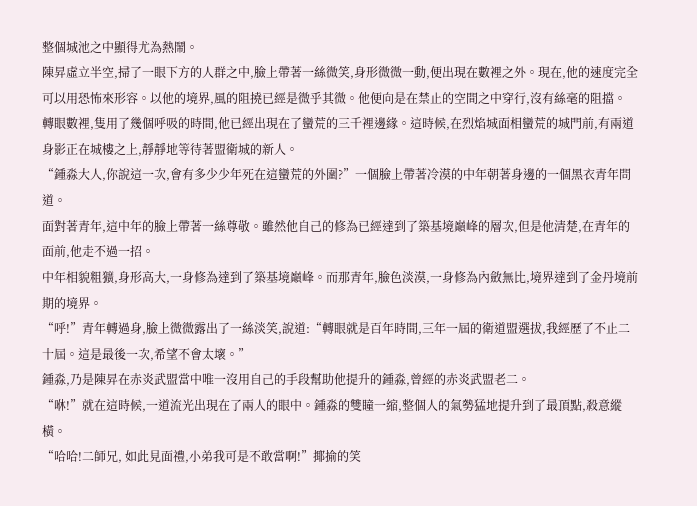整個城池之中顯得尤為熱鬧。
陳昇虛立半空,掃了一眼下方的人群之中,臉上帶著一絲微笑,身形微微一動,便出現在數裡之外。現在,他的速度完全可以用恐怖來形容。以他的境界,風的阻撓已經是微乎其微。他便向是在禁止的空間之中穿行,沒有絲毫的阻擋。
轉眼數裡,隻用了幾個呼吸的時間,他已經出現在了蠻荒的三千裡邊緣。這時候,在烈焰城面相蠻荒的城門前,有兩道身影正在城樓之上,靜靜地等待著盟衛城的新人。
“鍾淼大人,你說這一次,會有多少少年死在這蠻荒的外圍?”一個臉上帶著冷漠的中年朝著身邊的一個黑衣青年問道。
面對著青年,這中年的臉上帶著一絲尊敬。雖然他自己的修為已經達到了築基境巔峰的層次,但是他清楚,在青年的面前,他走不過一招。
中年相貌粗獷,身形高大,一身修為達到了築基境巔峰。而那青年,臉色淡漠,一身修為內斂無比,境界達到了金丹境前期的境界。
“呼!”青年轉過身,臉上微微露出了一絲淡笑,說道:“轉眼就是百年時間,三年一屆的衛道盟選拔,我經歷了不止二十屆。這是最後一次,希望不會太壞。”
鍾淼,乃是陳昇在赤炎武盟當中唯一沒用自己的手段幫助他提升的鍾淼,曾經的赤炎武盟老二。
“咻!”就在這時候,一道流光出現在了兩人的眼中。鍾淼的雙瞳一縮,整個人的氣勢猛地提升到了最頂點,殺意縱橫。
“哈哈!二師兄, 如此見面禮,小弟我可是不敢當啊!”揶揄的笑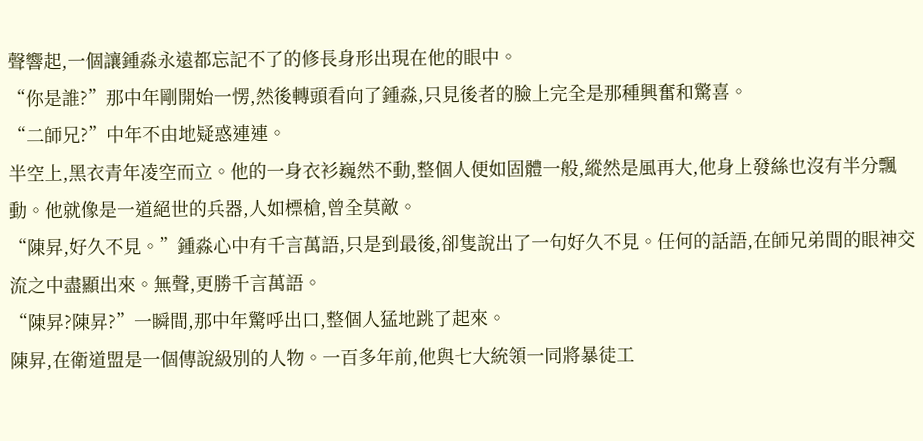聲響起,一個讓鍾淼永遠都忘記不了的修長身形出現在他的眼中。
“你是誰?”那中年剛開始一愣,然後轉頭看向了鍾淼,只見後者的臉上完全是那種興奮和驚喜。
“二師兄?”中年不由地疑惑連連。
半空上,黑衣青年凌空而立。他的一身衣衫巍然不動,整個人便如固體一般,縱然是風再大,他身上發絲也沒有半分飄動。他就像是一道絕世的兵器,人如標槍,曾全莫敵。
“陳昇,好久不見。”鍾淼心中有千言萬語,只是到最後,卻隻說出了一句好久不見。任何的話語,在師兄弟間的眼神交流之中盡顯出來。無聲,更勝千言萬語。
“陳昇?陳昇?”一瞬間,那中年驚呼出口,整個人猛地跳了起來。
陳昇,在衛道盟是一個傳說級別的人物。一百多年前,他與七大統領一同將暴徒工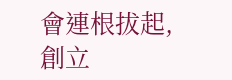會連根拔起,創立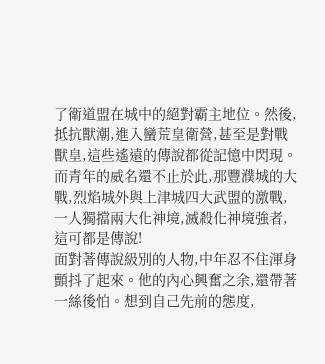了衛道盟在城中的絕對霸主地位。然後,抵抗獸潮,進入蠻荒皇衛營,甚至是對戰獸皇,這些遙遠的傳說都從記憶中閃現。
而青年的威名還不止於此,那豐濮城的大戰,烈焰城外與上津城四大武盟的激戰,一人獨擋兩大化神境,滅殺化神境強者,這可都是傳說!
面對著傳說級別的人物,中年忍不住渾身顫抖了起來。他的內心興奮之余,還帶著一絲後怕。想到自己先前的態度,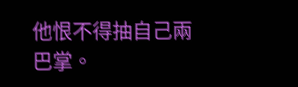他恨不得抽自己兩巴掌。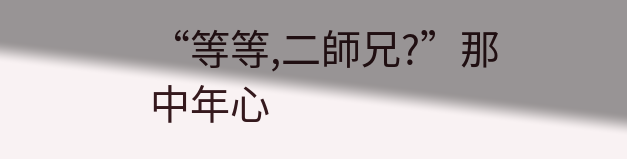“等等,二師兄?”那中年心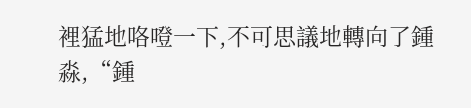裡猛地咯噔一下,不可思議地轉向了鍾淼,“鍾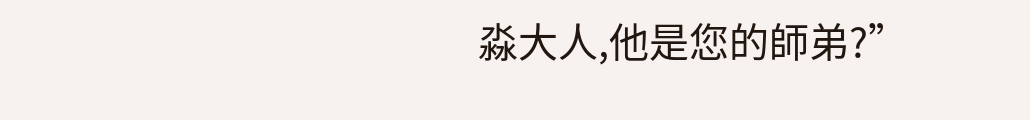淼大人,他是您的師弟?”